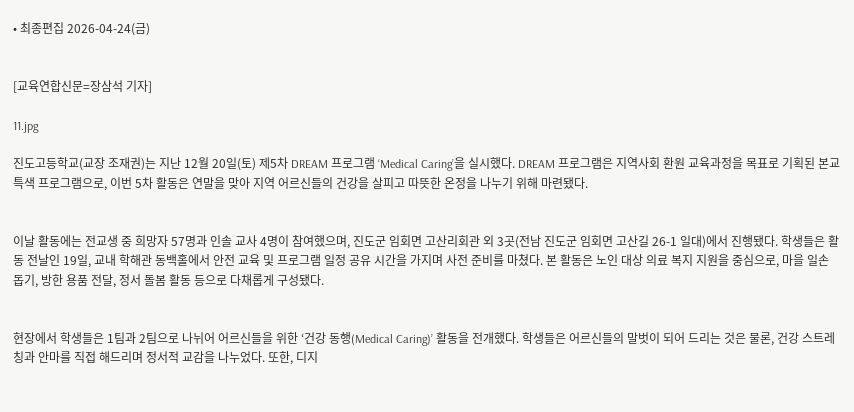• 최종편집 2026-04-24(금)


[교육연합신문=장삼석 기자]

11.jpg

진도고등학교(교장 조재권)는 지난 12월 20일(토) 제5차 DREAM 프로그램 ‘Medical Caring’을 실시했다. DREAM 프로그램은 지역사회 환원 교육과정을 목표로 기획된 본교 특색 프로그램으로, 이번 5차 활동은 연말을 맞아 지역 어르신들의 건강을 살피고 따뜻한 온정을 나누기 위해 마련됐다.


이날 활동에는 전교생 중 희망자 57명과 인솔 교사 4명이 참여했으며, 진도군 임회면 고산리회관 외 3곳(전남 진도군 임회면 고산길 26-1 일대)에서 진행됐다. 학생들은 활동 전날인 19일, 교내 학해관 동백홀에서 안전 교육 및 프로그램 일정 공유 시간을 가지며 사전 준비를 마쳤다. 본 활동은 노인 대상 의료 복지 지원을 중심으로, 마을 일손 돕기, 방한 용품 전달, 정서 돌봄 활동 등으로 다채롭게 구성됐다.


현장에서 학생들은 1팀과 2팀으로 나뉘어 어르신들을 위한 ‘건강 동행(Medical Caring)’ 활동을 전개했다. 학생들은 어르신들의 말벗이 되어 드리는 것은 물론, 건강 스트레칭과 안마를 직접 해드리며 정서적 교감을 나누었다. 또한, 디지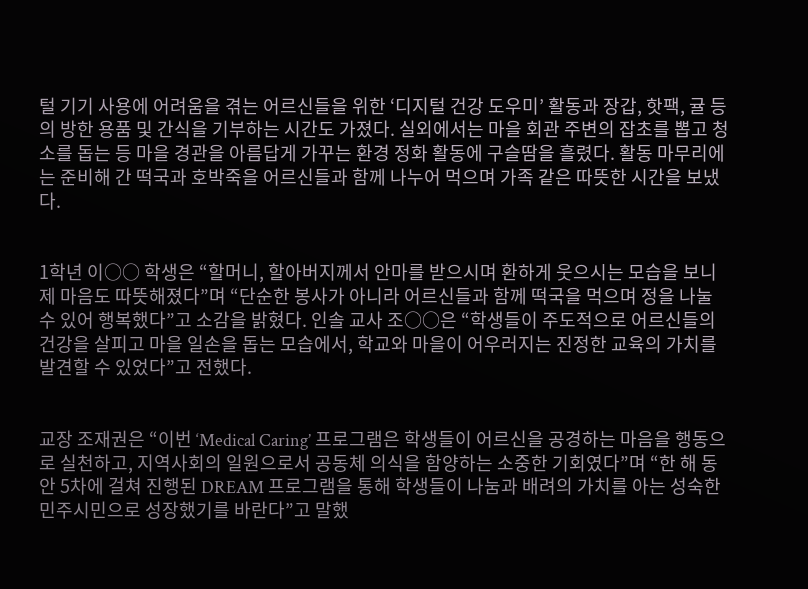털 기기 사용에 어려움을 겪는 어르신들을 위한 ‘디지털 건강 도우미’ 활동과 장갑, 핫팩, 귤 등의 방한 용품 및 간식을 기부하는 시간도 가졌다. 실외에서는 마을 회관 주변의 잡초를 뽑고 청소를 돕는 등 마을 경관을 아름답게 가꾸는 환경 정화 활동에 구슬땀을 흘렸다. 활동 마무리에는 준비해 간 떡국과 호박죽을 어르신들과 함께 나누어 먹으며 가족 같은 따뜻한 시간을 보냈다.


1학년 이○○ 학생은 “할머니, 할아버지께서 안마를 받으시며 환하게 웃으시는 모습을 보니 제 마음도 따뜻해졌다”며 “단순한 봉사가 아니라 어르신들과 함께 떡국을 먹으며 정을 나눌 수 있어 행복했다”고 소감을 밝혔다. 인솔 교사 조○○은 “학생들이 주도적으로 어르신들의 건강을 살피고 마을 일손을 돕는 모습에서, 학교와 마을이 어우러지는 진정한 교육의 가치를 발견할 수 있었다”고 전했다.


교장 조재권은 “이번 ‘Medical Caring’ 프로그램은 학생들이 어르신을 공경하는 마음을 행동으로 실천하고, 지역사회의 일원으로서 공동체 의식을 함양하는 소중한 기회였다”며 “한 해 동안 5차에 걸쳐 진행된 DREAM 프로그램을 통해 학생들이 나눔과 배려의 가치를 아는 성숙한 민주시민으로 성장했기를 바란다”고 말했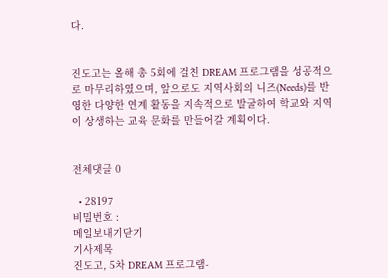다.


진도고는 올해 총 5회에 걸친 DREAM 프로그램을 성공적으로 마무리하였으며, 앞으로도 지역사회의 니즈(Needs)를 반영한 다양한 연계 활동을 지속적으로 발굴하여 학교와 지역이 상생하는 교육 문화를 만들어갈 계획이다.


전체댓글 0

  • 28197
비밀번호 :
메일보내기닫기
기사제목
진도고, 5차 DREAM 프로그램-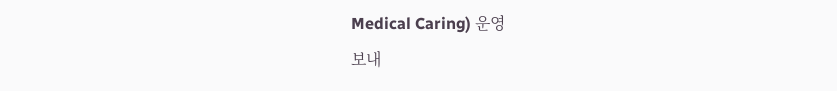Medical Caring) 운영
보내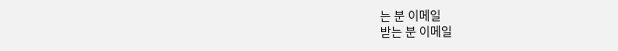는 분 이메일
받는 분 이메일